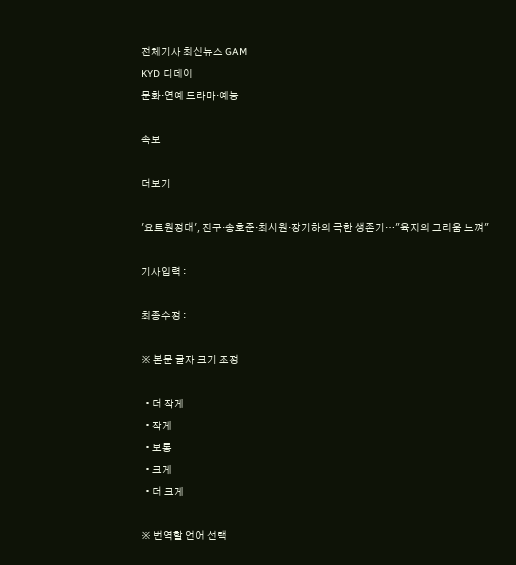전체기사 최신뉴스 GAM
KYD 디데이
문화·연예 드라마·예능

속보

더보기

'요트원정대', 진구·송호준·최시원·장기하의 극한 생존기…"육지의 그리움 느껴"

기사입력 :

최종수정 :

※ 본문 글자 크기 조정

  • 더 작게
  • 작게
  • 보통
  • 크게
  • 더 크게

※ 번역할 언어 선택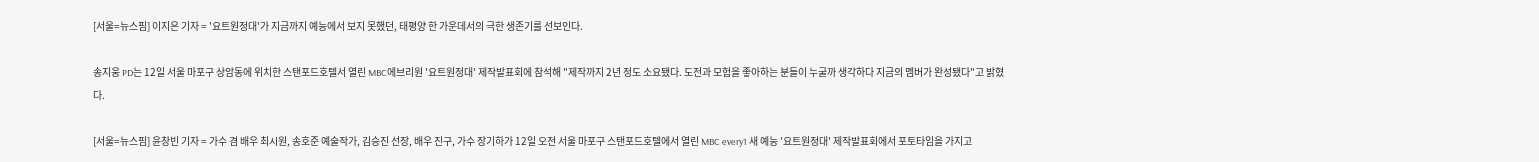[서울=뉴스핌] 이지은 기자 = '요트원정대'가 지금까지 예능에서 보지 못했던, 태평양 한 가운데서의 극한 생존기를 선보인다.

송지웅 PD는 12일 서울 마포구 상암동에 위치한 스탠포드호텔서 열린 MBC에브리원 '요트원정대' 제작발표회에 참석해 "제작까지 2년 정도 소요됐다. 도전과 모험을 좋아하는 분들이 누굴까 생각하다 지금의 멤버가 완성됐다"고 밝혔다.

[서울=뉴스핌] 윤창빈 기자 = 가수 겸 배우 최시원, 송호준 예술작가, 김승진 선장, 배우 진구, 가수 장기하가 12일 오전 서울 마포구 스탠포드호텔에서 열린 MBC every1 새 예능 '요트원정대' 제작발표회에서 포토타임을 가지고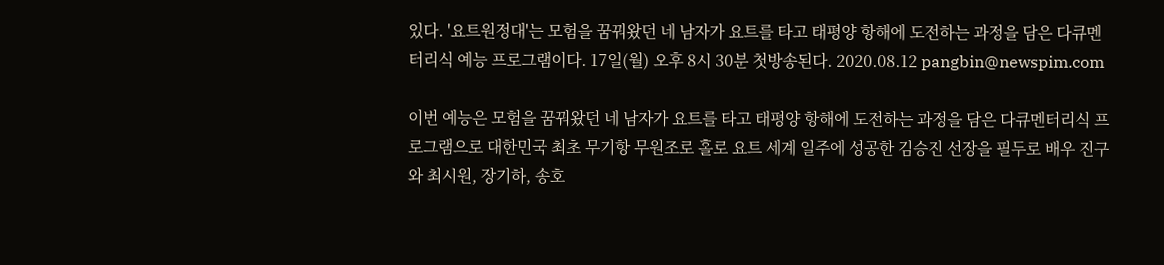있다. '요트원정대'는 모험을 꿈꿔왔던 네 남자가 요트를 타고 태평양 항해에 도전하는 과정을 담은 다큐멘터리식 예능 프로그램이다. 17일(월) 오후 8시 30분 첫방송된다. 2020.08.12 pangbin@newspim.com

이번 예능은 모험을 꿈꿔왔던 네 남자가 요트를 타고 태평양 항해에 도전하는 과정을 담은 다큐멘터리식 프로그램으로 대한민국 최초 무기항 무원조로 홀로 요트 세계 일주에 성공한 김승진 선장을 필두로 배우 진구와 최시원, 장기하, 송호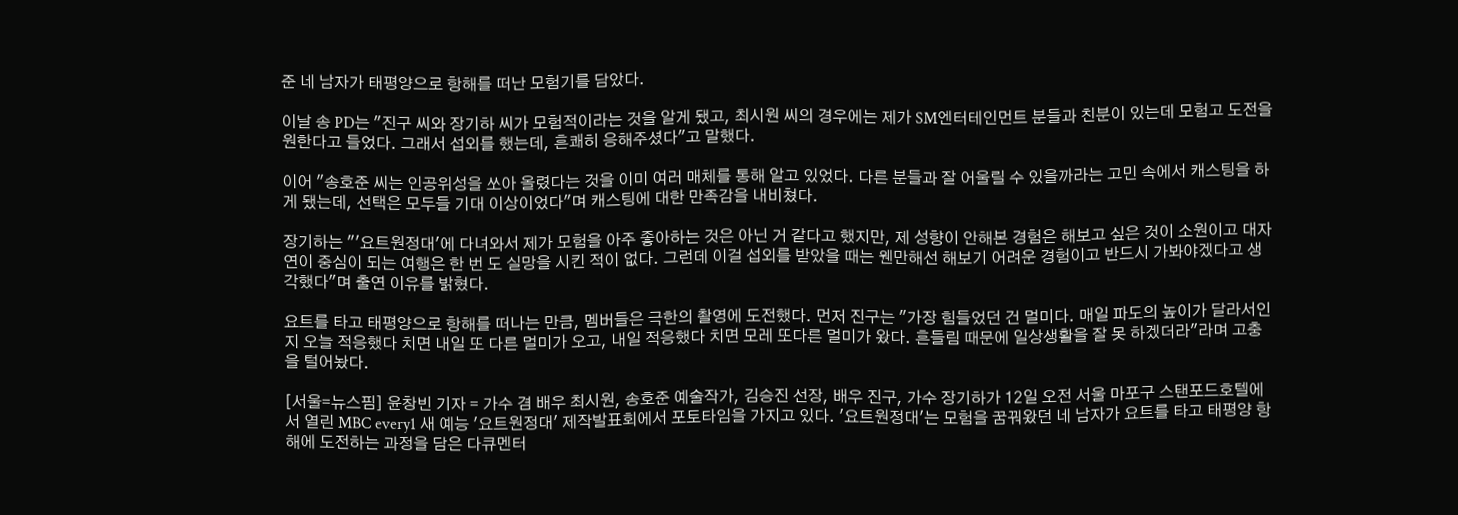준 네 남자가 태평양으로 항해를 떠난 모험기를 담았다.

이날 송 PD는 "진구 씨와 장기하 씨가 모험적이라는 것을 알게 됐고, 최시원 씨의 경우에는 제가 SM엔터테인먼트 분들과 친분이 있는데 모험고 도전을 원한다고 들었다. 그래서 섭외를 했는데, 흔쾌히 응해주셨다"고 말했다.

이어 "송호준 씨는 인공위성을 쏘아 올렸다는 것을 이미 여러 매체를 통해 알고 있었다. 다른 분들과 잘 어울릴 수 있을까라는 고민 속에서 캐스팅을 하게 됐는데, 선택은 모두들 기대 이상이었다"며 캐스팅에 대한 만족감을 내비쳤다.

장기하는 "'요트원정대'에 다녀와서 제가 모험을 아주 좋아하는 것은 아닌 거 같다고 했지만, 제 성향이 안해본 경험은 해보고 싶은 것이 소원이고 대자연이 중심이 되는 여행은 한 번 도 실망을 시킨 적이 없다. 그런데 이걸 섭외를 받았을 때는 웬만해선 해보기 어려운 경험이고 반드시 가봐야겠다고 생각했다"며 출연 이유를 밝혔다.

요트를 타고 태평양으로 항해를 떠나는 만큼, 멤버들은 극한의 촬영에 도전했다. 먼저 진구는 "가장 힘들었던 건 멀미다. 매일 파도의 높이가 달라서인지 오늘 적응했다 치면 내일 또 다른 멀미가 오고, 내일 적응했다 치면 모레 또다른 멀미가 왔다. 흔들림 때문에 일상생활을 잘 못 하겠더라"라며 고충을 털어놨다.

[서울=뉴스핌] 윤창빈 기자 = 가수 겸 배우 최시원, 송호준 예술작가, 김승진 선장, 배우 진구, 가수 장기하가 12일 오전 서울 마포구 스탠포드호텔에서 열린 MBC every1 새 예능 '요트원정대' 제작발표회에서 포토타임을 가지고 있다. '요트원정대'는 모험을 꿈꿔왔던 네 남자가 요트를 타고 태평양 항해에 도전하는 과정을 담은 다큐멘터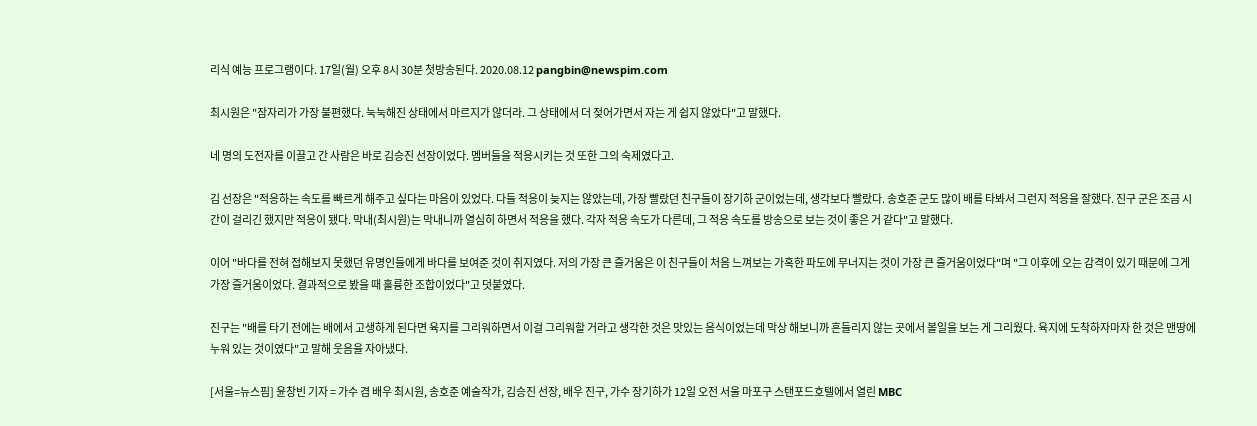리식 예능 프로그램이다. 17일(월) 오후 8시 30분 첫방송된다. 2020.08.12 pangbin@newspim.com

최시원은 "잠자리가 가장 불편했다. 눅눅해진 상태에서 마르지가 않더라. 그 상태에서 더 젖어가면서 자는 게 쉽지 않았다"고 말했다.

네 명의 도전자를 이끌고 간 사람은 바로 김승진 선장이었다. 멤버들을 적응시키는 것 또한 그의 숙제였다고.

김 선장은 "적응하는 속도를 빠르게 해주고 싶다는 마음이 있었다. 다들 적응이 늦지는 않았는데, 가장 빨랐던 친구들이 장기하 군이었는데, 생각보다 빨랐다. 송호준 군도 많이 배를 타봐서 그런지 적응을 잘했다. 진구 군은 조금 시간이 걸리긴 했지만 적응이 됐다. 막내(최시원)는 막내니까 열심히 하면서 적응을 했다. 각자 적응 속도가 다른데, 그 적응 속도를 방송으로 보는 것이 좋은 거 같다"고 말했다.

이어 "바다를 전혀 접해보지 못했던 유명인들에게 바다를 보여준 것이 취지였다. 저의 가장 큰 즐거움은 이 친구들이 처음 느껴보는 가혹한 파도에 무너지는 것이 가장 큰 즐거움이었다"며 "그 이후에 오는 감격이 있기 때문에 그게 가장 즐거움이었다. 결과적으로 봤을 때 훌륭한 조합이었다"고 덧붙였다.

진구는 "배를 타기 전에는 배에서 고생하게 된다면 육지를 그리워하면서 이걸 그리워할 거라고 생각한 것은 맛있는 음식이었는데 막상 해보니까 흔들리지 않는 곳에서 볼일을 보는 게 그리웠다. 육지에 도착하자마자 한 것은 맨땅에 누워 있는 것이였다"고 말해 웃음을 자아냈다.

[서울=뉴스핌] 윤창빈 기자 = 가수 겸 배우 최시원, 송호준 예술작가, 김승진 선장, 배우 진구, 가수 장기하가 12일 오전 서울 마포구 스탠포드호텔에서 열린 MBC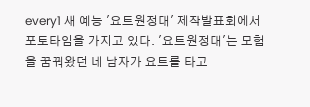every1 새 예능 '요트원정대' 제작발표회에서 포토타임을 가지고 있다. '요트원정대'는 모험을 꿈꿔왔던 네 남자가 요트를 타고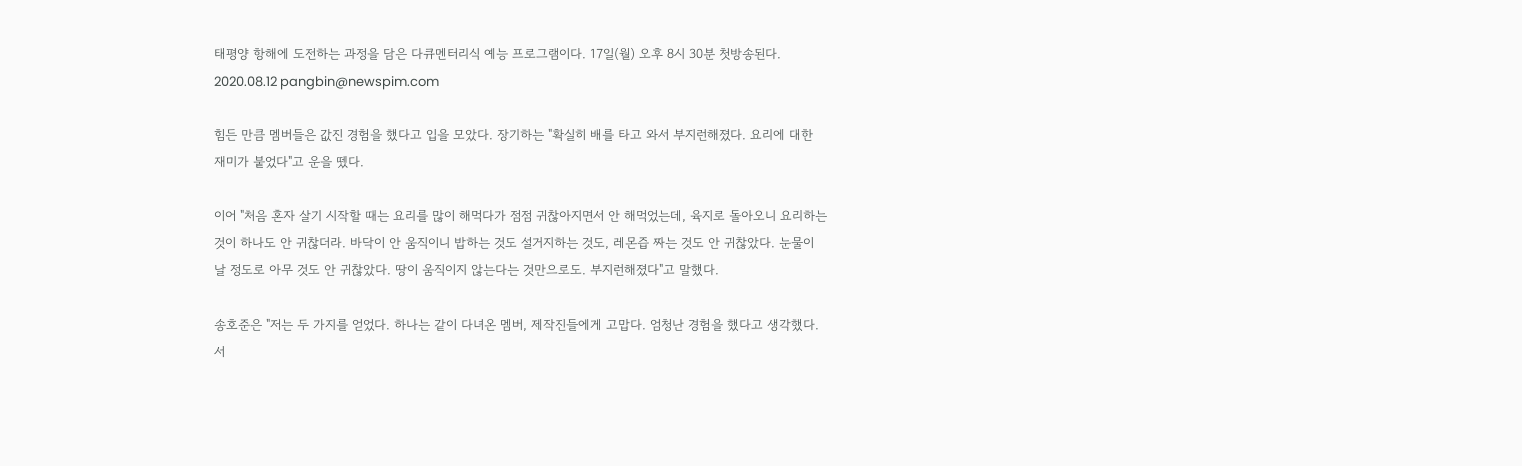태평양 항해에 도전하는 과정을 담은 다큐멘터리식 예능 프로그램이다. 17일(월) 오후 8시 30분 첫방송된다. 2020.08.12 pangbin@newspim.com

힘든 만큼 멤버들은 값진 경험을 했다고 입을 모았다. 장기하는 "확실히 배를 타고 와서 부지런해졌다. 요리에 대한 재미가 붙었다"고 운을 뗐다.

이어 "처음 혼자 살기 시작할 때는 요리를 많이 해먹다가 점점 귀찮아지면서 안 해먹었는데, 육지로 돌아오니 요리하는 것이 하나도 안 귀찮더라. 바닥이 안 움직이니 밥하는 것도 설거지하는 것도, 레몬즙 짜는 것도 안 귀찮았다. 눈물이 날 정도로 아무 것도 안 귀찮았다. 땅이 움직이지 않는다는 것만으로도. 부지런해졌다"고 말했다.

송호준은 "저는 두 가지를 얻었다. 하나는 같이 다녀온 멤버, 제작진들에게 고맙다. 엄청난 경험을 했다고 생각했다. 서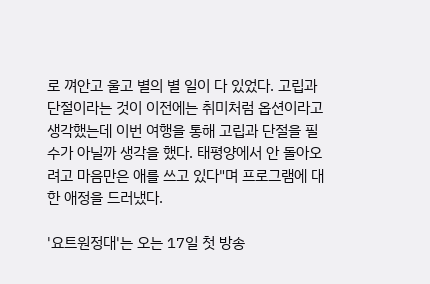로 껴안고 울고 별의 별 일이 다 있었다. 고립과 단절이라는 것이 이전에는 취미처럼 옵션이라고 생각했는데 이번 여행을 통해 고립과 단절을 필수가 아닐까 생각을 했다. 태평양에서 안 돌아오려고 마음만은 애를 쓰고 있다"며 프로그램에 대한 애정을 드러냈다.

'요트원정대'는 오는 17일 첫 방송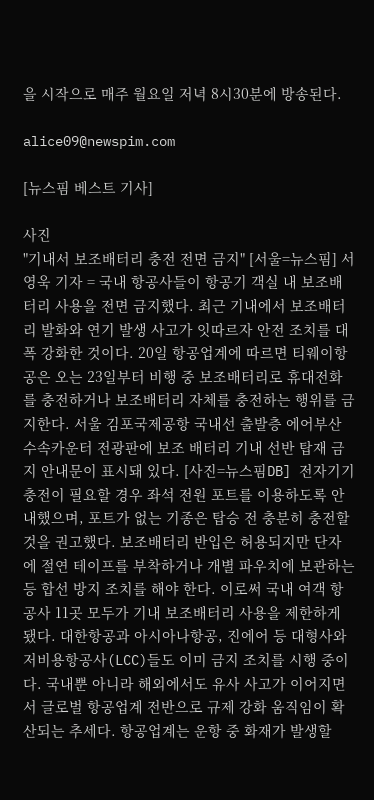을 시작으로 매주 월요일 저녁 8시30분에 방송된다.

alice09@newspim.com

[뉴스핌 베스트 기사]

사진
"기내서 보조배터리 충전 전면 금지" [서울=뉴스핌] 서영욱 기자 = 국내 항공사들이 항공기 객실 내 보조배터리 사용을 전면 금지했다. 최근 기내에서 보조배터리 발화와 연기 발생 사고가 잇따르자 안전 조치를 대폭 강화한 것이다. 20일 항공업계에 따르면 티웨이항공은 오는 23일부터 비행 중 보조배터리로 휴대전화를 충전하거나 보조배터리 자체를 충전하는 행위를 금지한다. 서울 김포국제공항 국내선 출발층 에어부산 수속카운터 전광판에 보조 배터리 기내 선반 탑재 금지 안내문이 표시돼 있다. [사진=뉴스핌DB] 전자기기 충전이 필요할 경우 좌석 전원 포트를 이용하도록 안내했으며, 포트가 없는 기종은 탑승 전 충분히 충전할 것을 권고했다. 보조배터리 반입은 허용되지만 단자에 절연 테이프를 부착하거나 개별 파우치에 보관하는 등 합선 방지 조치를 해야 한다. 이로써 국내 여객 항공사 11곳 모두가 기내 보조배터리 사용을 제한하게 됐다. 대한항공과 아시아나항공, 진에어 등 대형사와 저비용항공사(LCC)들도 이미 금지 조치를 시행 중이다. 국내뿐 아니라 해외에서도 유사 사고가 이어지면서 글로벌 항공업계 전반으로 규제 강화 움직임이 확산되는 추세다. 항공업계는 운항 중 화재가 발생할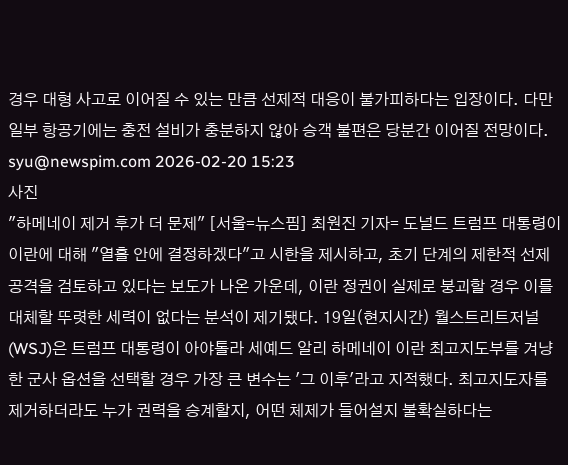경우 대형 사고로 이어질 수 있는 만큼 선제적 대응이 불가피하다는 입장이다. 다만 일부 항공기에는 충전 설비가 충분하지 않아 승객 불편은 당분간 이어질 전망이다. syu@newspim.com 2026-02-20 15:23
사진
"하메네이 제거 후가 더 문제" [서울=뉴스핌] 최원진 기자= 도널드 트럼프 대통령이 이란에 대해 "열흘 안에 결정하겠다"고 시한을 제시하고, 초기 단계의 제한적 선제공격을 검토하고 있다는 보도가 나온 가운데, 이란 정권이 실제로 붕괴할 경우 이를 대체할 뚜렷한 세력이 없다는 분석이 제기됐다. 19일(현지시간) 월스트리트저널(WSJ)은 트럼프 대통령이 아야톨라 세예드 알리 하메네이 이란 최고지도부를 겨냥한 군사 옵션을 선택할 경우 가장 큰 변수는 '그 이후'라고 지적했다. 최고지도자를 제거하더라도 누가 권력을 승계할지, 어떤 체제가 들어설지 불확실하다는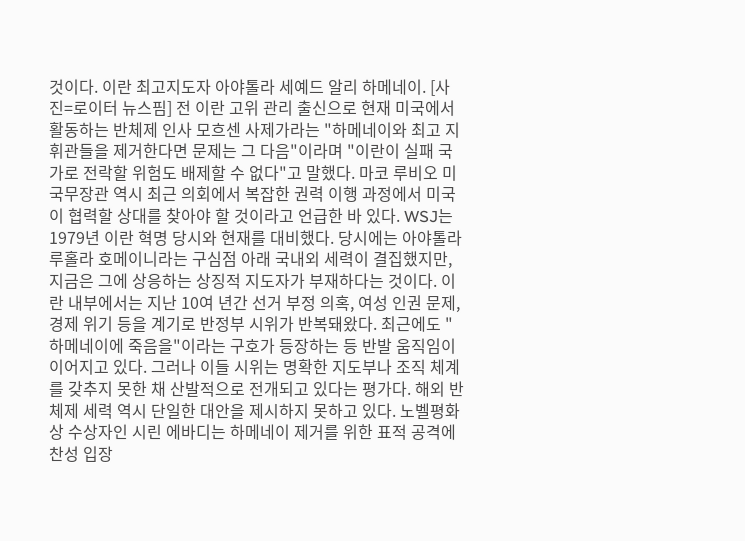것이다. 이란 최고지도자 아야톨라 세예드 알리 하메네이. [사진=로이터 뉴스핌] 전 이란 고위 관리 출신으로 현재 미국에서 활동하는 반체제 인사 모흐센 사제가라는 "하메네이와 최고 지휘관들을 제거한다면 문제는 그 다음"이라며 "이란이 실패 국가로 전락할 위험도 배제할 수 없다"고 말했다. 마코 루비오 미 국무장관 역시 최근 의회에서 복잡한 권력 이행 과정에서 미국이 협력할 상대를 찾아야 할 것이라고 언급한 바 있다. WSJ는 1979년 이란 혁명 당시와 현재를 대비했다. 당시에는 아야톨라 루홀라 호메이니라는 구심점 아래 국내외 세력이 결집했지만, 지금은 그에 상응하는 상징적 지도자가 부재하다는 것이다. 이란 내부에서는 지난 10여 년간 선거 부정 의혹, 여성 인권 문제, 경제 위기 등을 계기로 반정부 시위가 반복돼왔다. 최근에도 "하메네이에 죽음을"이라는 구호가 등장하는 등 반발 움직임이 이어지고 있다. 그러나 이들 시위는 명확한 지도부나 조직 체계를 갖추지 못한 채 산발적으로 전개되고 있다는 평가다. 해외 반체제 세력 역시 단일한 대안을 제시하지 못하고 있다. 노벨평화상 수상자인 시린 에바디는 하메네이 제거를 위한 표적 공격에 찬성 입장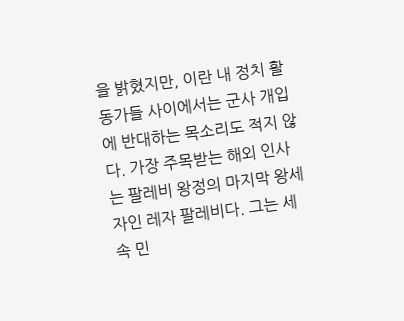을 밝혔지만, 이란 내 정치 활동가들 사이에서는 군사 개입에 반대하는 목소리도 적지 않다. 가장 주목받는 해외 인사는 팔레비 왕정의 마지막 왕세자인 레자 팔레비다. 그는 세속 민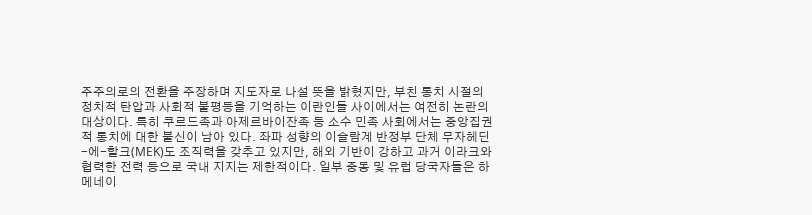주주의로의 전환을 주장하며 지도자로 나설 뜻을 밝혔지만, 부친 통치 시절의 정치적 탄압과 사회적 불평등을 기억하는 이란인들 사이에서는 여전히 논란의 대상이다. 특히 쿠르드족과 아제르바이잔족 등 소수 민족 사회에서는 중앙집권적 통치에 대한 불신이 남아 있다. 좌파 성향의 이슬람계 반정부 단체 무자헤딘-에-할크(MEK)도 조직력을 갖추고 있지만, 해외 기반이 강하고 과거 이라크와 협력한 전력 등으로 국내 지지는 제한적이다. 일부 중동 및 유럽 당국자들은 하메네이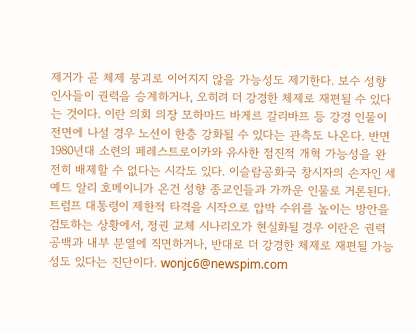제거가 곧 체제 붕괴로 이어지지 않을 가능성도 제기한다. 보수 성향 인사들이 권력을 승계하거나, 오히려 더 강경한 체제로 재편될 수 있다는 것이다. 이란 의회 의장 모하마드 바게르 갈리바프 등 강경 인물이 전면에 나설 경우 노선이 한층 강화될 수 있다는 관측도 나온다. 반면 1980년대 소련의 페레스트로이카와 유사한 점진적 개혁 가능성을 완전히 배제할 수 없다는 시각도 있다. 이슬람공화국 창시자의 손자인 세예드 알리 호메이니가 온건 성향 종교인들과 가까운 인물로 거론된다. 트럼프 대통령이 제한적 타격을 시작으로 압박 수위를 높이는 방안을 검토하는 상황에서, 정권 교체 시나리오가 현실화될 경우 이란은 권력 공백과 내부 분열에 직면하거나, 반대로 더 강경한 체제로 재편될 가능성도 있다는 진단이다. wonjc6@newspim.com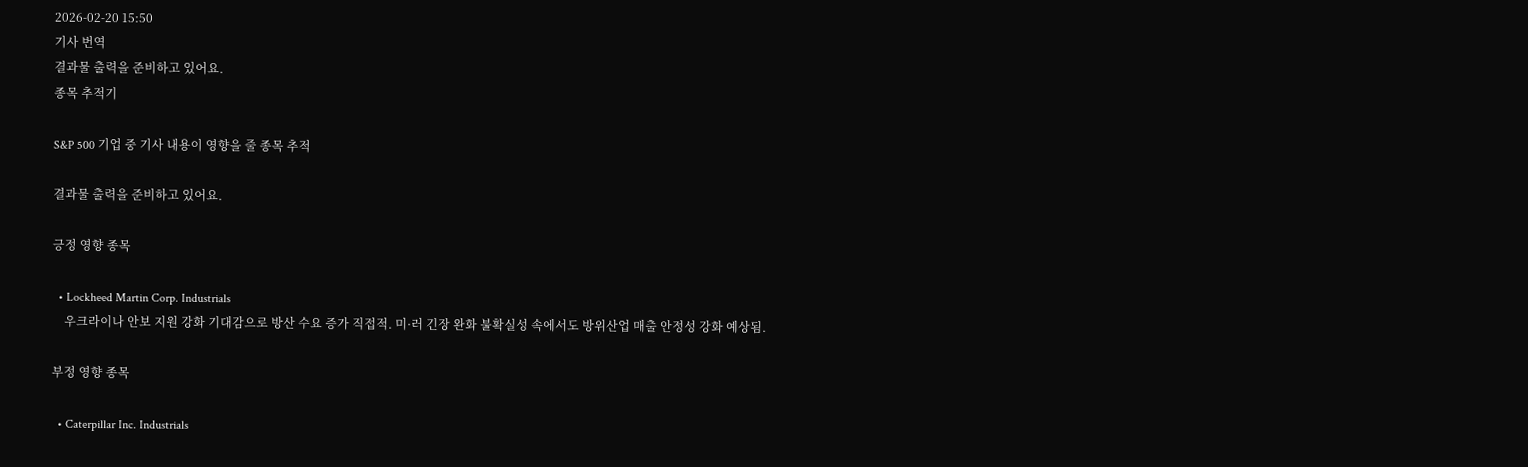2026-02-20 15:50
기사 번역
결과물 출력을 준비하고 있어요.
종목 추적기

S&P 500 기업 중 기사 내용이 영향을 줄 종목 추적

결과물 출력을 준비하고 있어요.

긍정 영향 종목

  • Lockheed Martin Corp. Industrials
    우크라이나 안보 지원 강화 기대감으로 방산 수요 증가 직접적. 미·러 긴장 완화 불확실성 속에서도 방위산업 매출 안정성 강화 예상됨.

부정 영향 종목

  • Caterpillar Inc. Industrials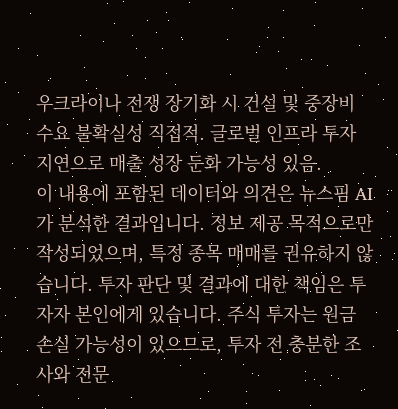우크라이나 전쟁 장기화 시 건설 및 중장비 수요 불확실성 직접적. 글로벌 인프라 투자 지연으로 매출 성장 둔화 가능성 있음.
이 내용에 포함된 데이터와 의견은 뉴스핌 AI가 분석한 결과입니다. 정보 제공 목적으로만 작성되었으며, 특정 종목 매매를 권유하지 않습니다. 투자 판단 및 결과에 대한 책임은 투자자 본인에게 있습니다. 주식 투자는 원금 손실 가능성이 있으므로, 투자 전 충분한 조사와 전문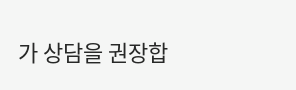가 상담을 권장합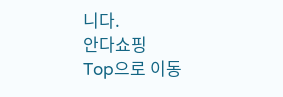니다.
안다쇼핑
Top으로 이동